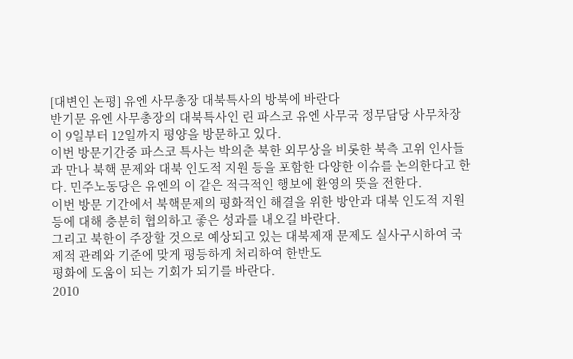[대변인 논평] 유엔 사무총장 대북특사의 방북에 바란다
반기문 유엔 사무총장의 대북특사인 린 파스코 유엔 사무국 정무담당 사무차장이 9일부터 12일까지 평양을 방문하고 있다.
이번 방문기간중 파스코 특사는 박의춘 북한 외무상을 비롯한 북측 고위 인사들과 만나 북핵 문제와 대북 인도적 지원 등을 포함한 다양한 이슈를 논의한다고 한다. 민주노동당은 유엔의 이 같은 적극적인 행보에 환영의 뜻을 전한다.
이번 방문 기간에서 북핵문제의 평화적인 해결을 위한 방안과 대북 인도적 지원등에 대해 충분히 협의하고 좋은 성과를 내오길 바란다.
그리고 북한이 주장할 것으로 예상되고 있는 대북제재 문제도 실사구시하여 국제적 관례와 기준에 맞게 평등하게 처리하여 한반도
평화에 도움이 되는 기회가 되기를 바란다.
2010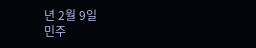년 2월 9일
민주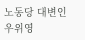노동당 대변인 우위영